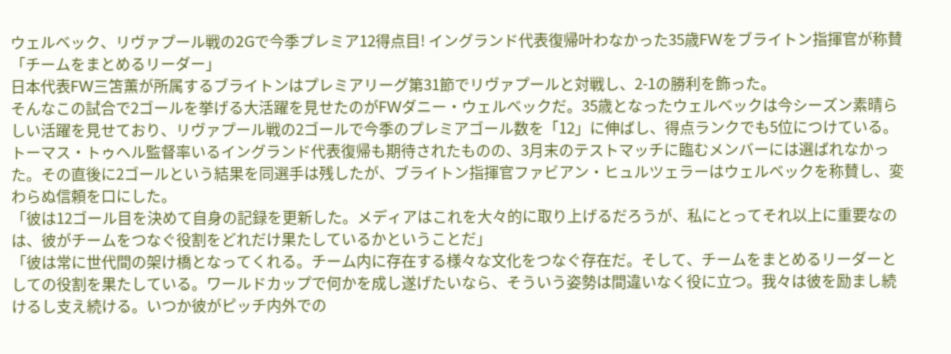ウェルベック、リヴァプール戦の2Gで今季プレミア12得点目! イングランド代表復帰叶わなかった35歳FWをブライトン指揮官が称賛 「チームをまとめるリーダー」
日本代表FW三笘薫が所属するブライトンはプレミアリーグ第31節でリヴァプールと対戦し、2-1の勝利を飾った。
そんなこの試合で2ゴールを挙げる大活躍を見せたのがFWダニー・ウェルベックだ。35歳となったウェルベックは今シーズン素晴らしい活躍を見せており、リヴァプール戦の2ゴールで今季のプレミアゴール数を「12」に伸ばし、得点ランクでも5位につけている。
トーマス・トゥヘル監督率いるイングランド代表復帰も期待されたものの、3月末のテストマッチに臨むメンバーには選ばれなかった。その直後に2ゴールという結果を同選手は残したが、ブライトン指揮官ファビアン・ヒュルツェラーはウェルベックを称賛し、変わらぬ信頼を口にした。
「彼は12ゴール目を決めて自身の記録を更新した。メディアはこれを大々的に取り上げるだろうが、私にとってそれ以上に重要なのは、彼がチームをつなぐ役割をどれだけ果たしているかということだ」
「彼は常に世代間の架け橋となってくれる。チーム内に存在する様々な文化をつなぐ存在だ。そして、チームをまとめるリーダーとしての役割を果たしている。ワールドカップで何かを成し遂げたいなら、そういう姿勢は間違いなく役に立つ。我々は彼を励まし続けるし支え続ける。いつか彼がピッチ内外での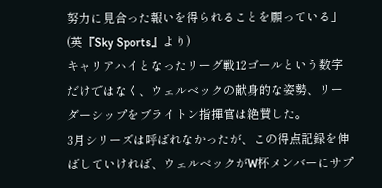努力に見合った報いを得られることを願っている」(英『Sky Sports』より)
キャリアハイとなったリーグ戦12ゴールという数字だけではなく、ウェルベックの献身的な姿勢、リーダーシップをブライトン指揮官は絶賛した。
3月シリーズは呼ばれなかったが、この得点記録を伸ばしていければ、ウェルベックがW杯メンバーにサプ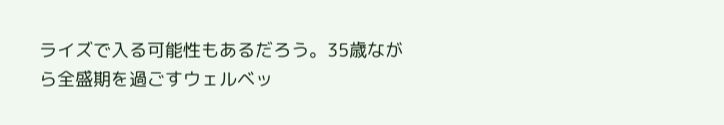ライズで入る可能性もあるだろう。35歳ながら全盛期を過ごすウェルベッ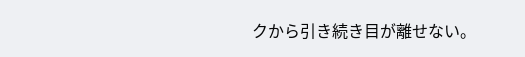クから引き続き目が離せない。